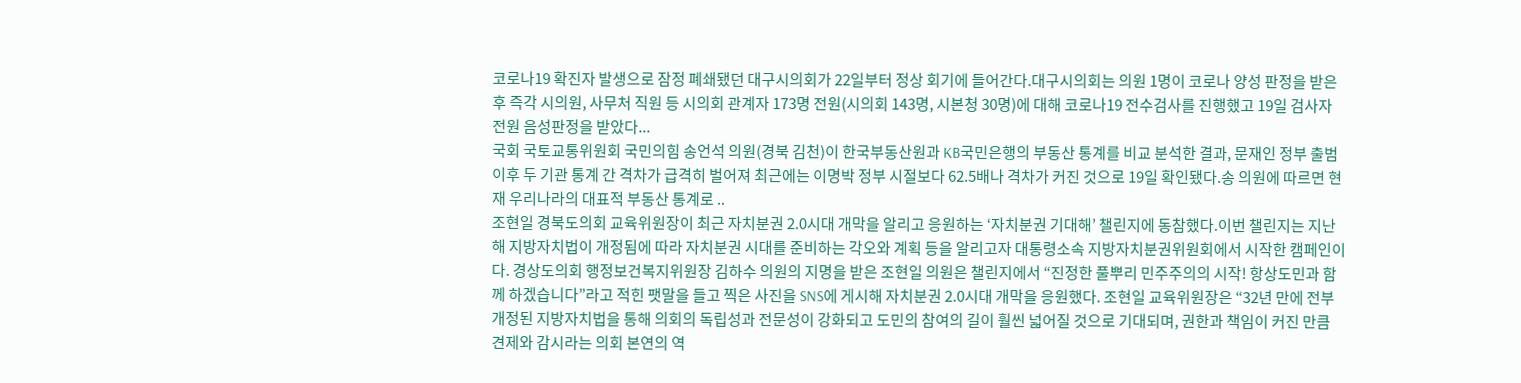코로나19 확진자 발생으로 잠정 폐쇄됐던 대구시의회가 22일부터 정상 회기에 들어간다.대구시의회는 의원 1명이 코로나 양성 판정을 받은 후 즉각 시의원, 사무처 직원 등 시의회 관계자 173명 전원(시의회 143명, 시본청 30명)에 대해 코로나19 전수검사를 진행했고 19일 검사자 전원 음성판정을 받았다...
국회 국토교통위원회 국민의힘 송언석 의원(경북 김천)이 한국부동산원과 KB국민은행의 부동산 통계를 비교 분석한 결과, 문재인 정부 출범 이후 두 기관 통계 간 격차가 급격히 벌어져 최근에는 이명박 정부 시절보다 62.5배나 격차가 커진 것으로 19일 확인됐다.송 의원에 따르면 현재 우리나라의 대표적 부동산 통계로 ..
조현일 경북도의회 교육위원장이 최근 자치분권 2.0시대 개막을 알리고 응원하는 ‘자치분권 기대해’ 챌린지에 동참했다.이번 챌린지는 지난해 지방자치법이 개정됨에 따라 자치분권 시대를 준비하는 각오와 계획 등을 알리고자 대통령소속 지방자치분권위원회에서 시작한 캠페인이다. 경상도의회 행정보건복지위원장 김하수 의원의 지명을 받은 조현일 의원은 챌린지에서 “진정한 풀뿌리 민주주의의 시작! 항상도민과 함께 하겠습니다”라고 적힌 팻말을 들고 찍은 사진을 SNS에 게시해 자치분권 2.0시대 개막을 응원했다. 조현일 교육위원장은 “32년 만에 전부 개정된 지방자치법을 통해 의회의 독립성과 전문성이 강화되고 도민의 참여의 길이 훨씬 넓어질 것으로 기대되며, 권한과 책임이 커진 만큼 견제와 감시라는 의회 본연의 역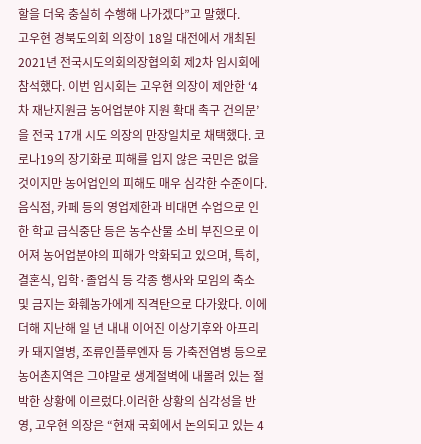할을 더욱 충실히 수행해 나가겠다”고 말했다.
고우현 경북도의회 의장이 18일 대전에서 개최된 2021년 전국시도의회의장협의회 제2차 임시회에 참석했다. 이번 임시회는 고우현 의장이 제안한 ‘4차 재난지원금 농어업분야 지원 확대 촉구 건의문’을 전국 17개 시도 의장의 만장일치로 채택했다. 코로나19의 장기화로 피해를 입지 않은 국민은 없을 것이지만 농어업인의 피해도 매우 심각한 수준이다. 음식점, 카페 등의 영업제한과 비대면 수업으로 인한 학교 급식중단 등은 농수산물 소비 부진으로 이어져 농어업분야의 피해가 악화되고 있으며, 특히, 결혼식, 입학·졸업식 등 각종 행사와 모임의 축소 및 금지는 화훼농가에게 직격탄으로 다가왔다. 이에 더해 지난해 일 년 내내 이어진 이상기후와 아프리카 돼지열병, 조류인플루엔자 등 가축전염병 등으로 농어촌지역은 그야말로 생계절벽에 내몰려 있는 절박한 상황에 이르렀다.이러한 상황의 심각성을 반영, 고우현 의장은 “현재 국회에서 논의되고 있는 4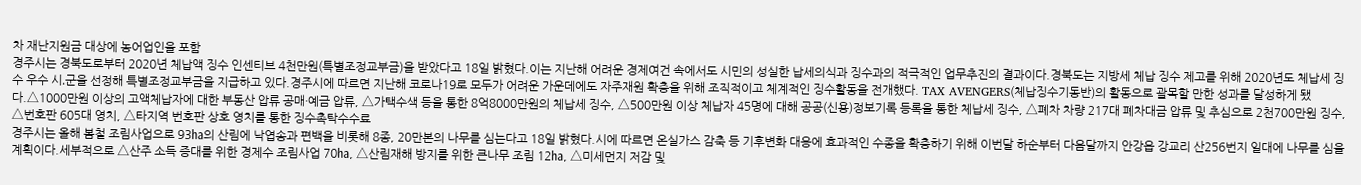차 재난지원금 대상에 농어업인을 포함
경주시는 경북도로부터 2020년 체납액 징수 인센티브 4천만원(특별조정교부금)을 받았다고 18일 밝혔다.이는 지난해 어려운 경제여건 속에서도 시민의 성실한 납세의식과 징수과의 적극적인 업무추진의 결과이다.경북도는 지방세 체납 징수 제고를 위해 2020년도 체납세 징수 우수 시․군을 선정해 특별조정교부금을 지급하고 있다.경주시에 따르면 지난해 코로나19로 모두가 어려운 가운데에도 자주재원 확충을 위해 조직적이고 체계적인 징수활동을 전개했다. TAX AVENGERS(체납징수기동반)의 활동으로 괄목할 만한 성과를 달성하게 됐다.△1000만원 이상의 고액체납자에 대한 부동산 압류 공매·예금 압류, △가택수색 등을 통한 8억8000만원의 체납세 징수, △500만원 이상 체납자 45명에 대해 공공(신용)정보기록 등록을 통한 체납세 징수, △폐차 차량 217대 폐차대금 압류 및 추심으로 2천700만원 징수, △번호판 605대 영치, △타지역 번호판 상호 영치를 통한 징수촉탁수수료
경주시는 올해 봄철 조림사업으로 93㏊의 산림에 낙엽송과 편백을 비롯해 8종, 20만본의 나무를 심는다고 18일 밝혔다.시에 따르면 온실가스 감축 등 기후변화 대응에 효과적인 수종을 확충하기 위해 이번달 하순부터 다음달까지 안강읍 강교리 산256번지 일대에 나무를 심을 계획이다.세부적으로 △산주 소득 증대를 위한 경제수 조림사업 70㏊, △산림재해 방지를 위한 큰나무 조림 12㏊, △미세먼지 저감 및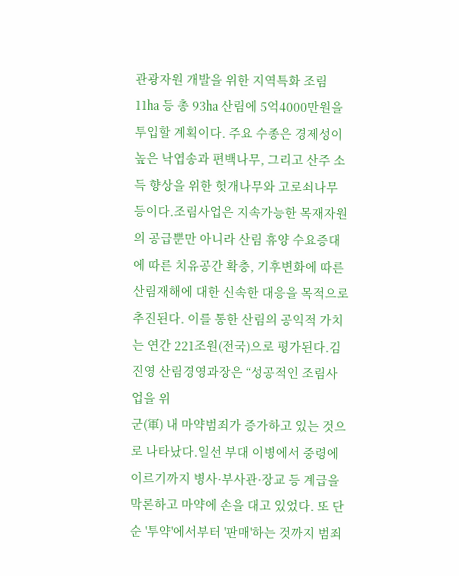관광자원 개발을 위한 지역특화 조림 11㏊ 등 총 93㏊ 산림에 5억4000만원을 투입할 계획이다. 주요 수종은 경제성이 높은 낙엽송과 편백나무, 그리고 산주 소득 향상을 위한 헛개나무와 고로쇠나무 등이다.조림사업은 지속가능한 목재자원의 공급뿐만 아니라 산림 휴양 수요증대에 따른 치유공간 확충, 기후변화에 따른 산림재해에 대한 신속한 대응을 목적으로 추진된다. 이를 통한 산림의 공익적 가치는 연간 221조원(전국)으로 평가된다.김진영 산림경영과장은 “성공적인 조림사업을 위
군(軍) 내 마약범죄가 증가하고 있는 것으로 나타났다.일선 부대 이병에서 중령에 이르기까지 병사·부사관·장교 등 계급을 막론하고 마약에 손을 대고 있었다. 또 단순 '투약'에서부터 '판매'하는 것까지 범죄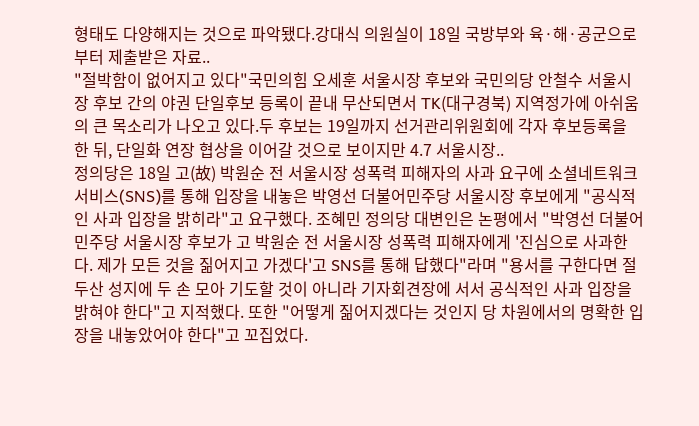형태도 다양해지는 것으로 파악됐다.강대식 의원실이 18일 국방부와 육·해·공군으로부터 제출받은 자료..
"절박함이 없어지고 있다"국민의힘 오세훈 서울시장 후보와 국민의당 안철수 서울시장 후보 간의 야권 단일후보 등록이 끝내 무산되면서 TK(대구경북) 지역정가에 아쉬움의 큰 목소리가 나오고 있다.두 후보는 19일까지 선거관리위원회에 각자 후보등록을 한 뒤, 단일화 연장 협상을 이어갈 것으로 보이지만 4.7 서울시장..
정의당은 18일 고(故) 박원순 전 서울시장 성폭력 피해자의 사과 요구에 소셜네트워크서비스(SNS)를 통해 입장을 내놓은 박영선 더불어민주당 서울시장 후보에게 "공식적인 사과 입장을 밝히라"고 요구했다. 조혜민 정의당 대변인은 논평에서 "박영선 더불어민주당 서울시장 후보가 고 박원순 전 서울시장 성폭력 피해자에게 '진심으로 사과한다. 제가 모든 것을 짊어지고 가겠다'고 SNS를 통해 답했다"라며 "용서를 구한다면 절두산 성지에 두 손 모아 기도할 것이 아니라 기자회견장에 서서 공식적인 사과 입장을 밝혀야 한다"고 지적했다. 또한 "어떻게 짊어지겠다는 것인지 당 차원에서의 명확한 입장을 내놓았어야 한다"고 꼬집었다.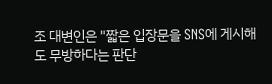조 대변인은 "짧은 입장문을 SNS에 게시해도 무방하다는 판단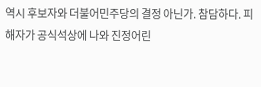역시 후보자와 더불어민주당의 결정 아닌가. 참담하다. 피해자가 공식석상에 나와 진정어린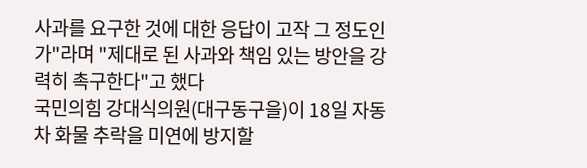사과를 요구한 것에 대한 응답이 고작 그 정도인가"라며 "제대로 된 사과와 책임 있는 방안을 강력히 촉구한다"고 했다
국민의힘 강대식의원(대구동구을)이 18일 자동차 화물 추락을 미연에 방지할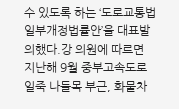수 있도록 하는 ‘도로교통법 일부개정법률안’을 대표발의했다.강 의원에 따르면 지난해 9월 중부고속도로 일죽 나들목 부근, 화물차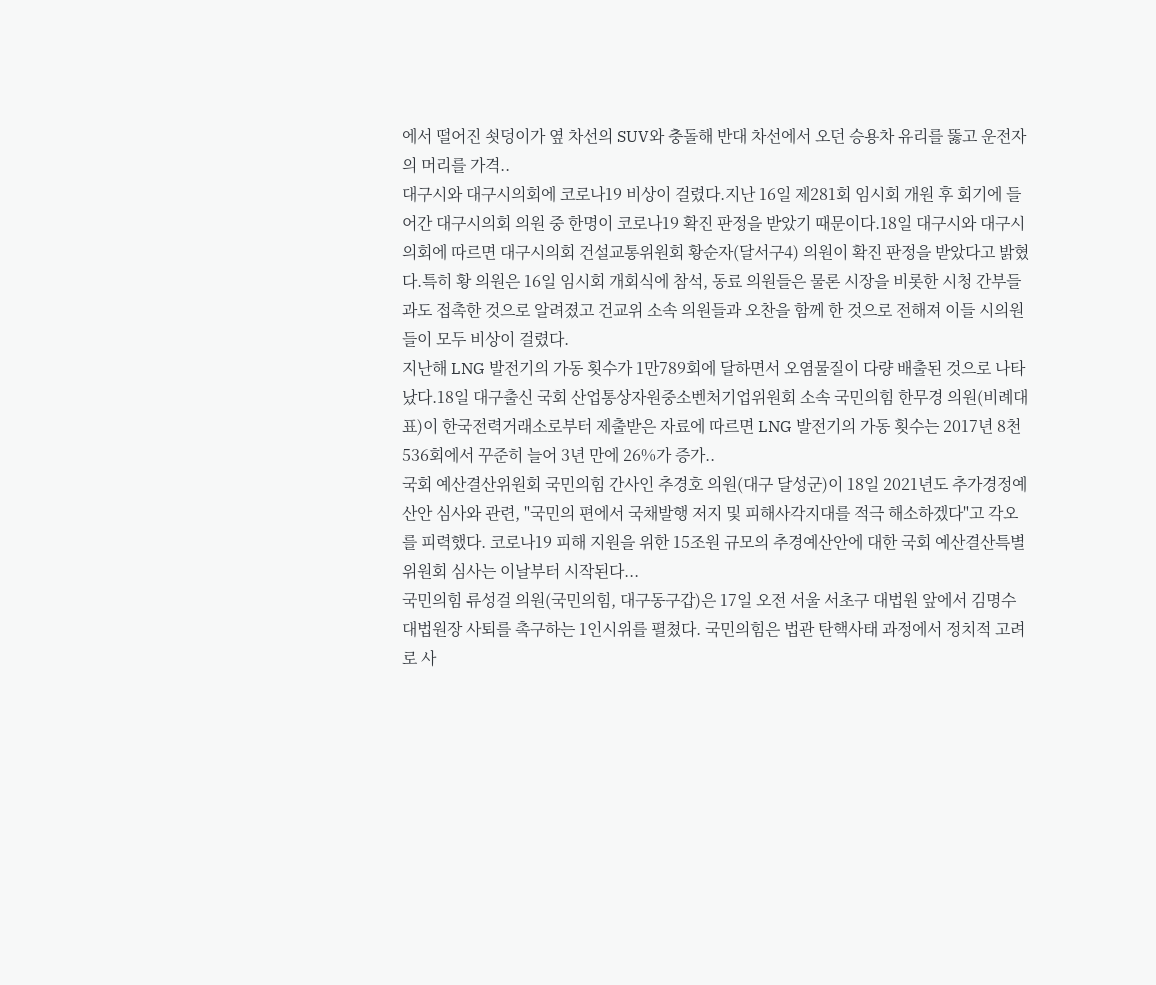에서 떨어진 쇳덩이가 옆 차선의 SUV와 충돌해 반대 차선에서 오던 승용차 유리를 뚫고 운전자의 머리를 가격..
대구시와 대구시의회에 코로나19 비상이 걸렸다.지난 16일 제281회 임시회 개원 후 회기에 들어간 대구시의회 의원 중 한명이 코로나19 확진 판정을 받았기 때문이다.18일 대구시와 대구시의회에 따르면 대구시의회 건설교통위원회 황순자(달서구4) 의원이 확진 판정을 받았다고 밝혔다.특히 황 의원은 16일 임시회 개회식에 참석, 동료 의원들은 물론 시장을 비롯한 시청 간부들과도 접촉한 것으로 알려졌고 건교위 소속 의원들과 오찬을 함께 한 것으로 전해져 이들 시의원들이 모두 비상이 걸렸다.
지난해 LNG 발전기의 가동 횟수가 1만789회에 달하면서 오염물질이 다량 배출된 것으로 나타났다.18일 대구출신 국회 산업통상자원중소벤처기업위원회 소속 국민의힘 한무경 의원(비례대표)이 한국전력거래소로부터 제출받은 자료에 따르면 LNG 발전기의 가동 횟수는 2017년 8천536회에서 꾸준히 늘어 3년 만에 26%가 증가..
국회 예산결산위원회 국민의힘 간사인 추경호 의원(대구 달성군)이 18일 2021년도 추가경정예산안 심사와 관련, "국민의 편에서 국채발행 저지 및 피해사각지대를 적극 해소하겠다"고 각오를 피력했다. 코로나19 피해 지원을 위한 15조원 규모의 추경예산안에 대한 국회 예산결산특별위원회 심사는 이날부터 시작된다...
국민의힘 류성걸 의원(국민의힘, 대구동구갑)은 17일 오전 서울 서초구 대법원 앞에서 김명수 대법원장 사퇴를 촉구하는 1인시위를 펼쳤다. 국민의힘은 법관 탄핵사태 과정에서 정치적 고려로 사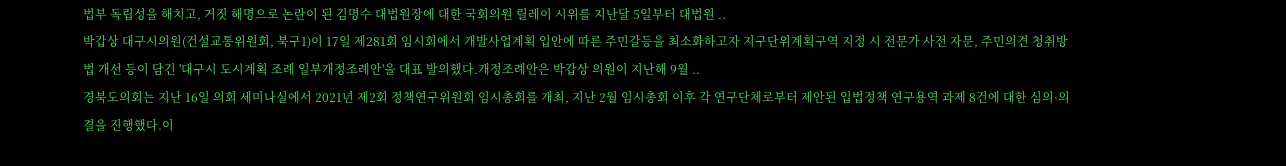법부 독립성을 해치고, 거짓 해명으로 논란이 된 김명수 대법원장에 대한 국회의원 릴레이 시위를 지난달 5일부터 대법원 ..
박갑상 대구시의원(건설교통위원회, 북구1)이 17일 제281회 임시회에서 개발사업계획 입안에 따른 주민갈등을 최소화하고자 지구단위계획구역 지정 시 전문가 사전 자문, 주민의견 청취방법 개선 등이 담긴 '대구시 도시계획 조례 일부개정조례안'을 대표 발의했다.개정조례안은 박갑상 의원이 지난해 9월 ..
경북도의회는 지난 16일 의회 세미나실에서 2021년 제2회 정책연구위원회 임시총회를 개최, 지난 2월 임시총회 이후 각 연구단체로부터 제안된 입법정책 연구용역 과제 8건에 대한 심의·의결을 진행했다.이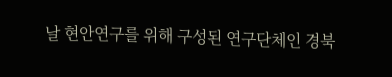날 현안연구를 위해 구성된 연구단체인 경북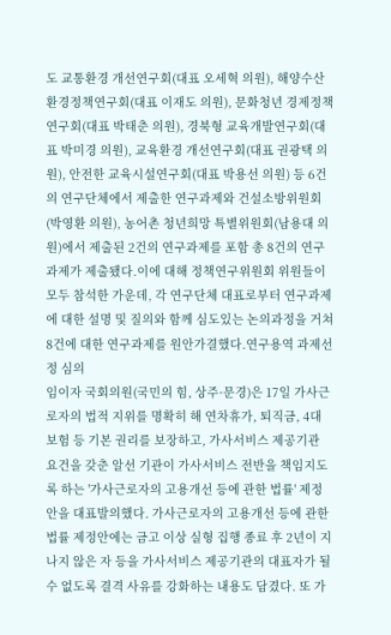도 교통환경 개선연구회(대표 오세혁 의원), 해양수산 환경정책연구회(대표 이재도 의원), 문화청년 경제정책연구회(대표 박태춘 의원), 경북형 교육개발연구회(대표 박미경 의원), 교육환경 개선연구회(대표 권광택 의원), 안전한 교육시설연구회(대표 박용선 의원) 등 6건의 연구단체에서 제출한 연구과제와 건설소방위원회(박영환 의원), 농어촌 청년희망 특별위원회(남용대 의원)에서 제출된 2건의 연구과제를 포함 총 8건의 연구과제가 제출됐다.이에 대해 정책연구위원회 위원들이 모두 참석한 가운데, 각 연구단체 대표로부터 연구과제에 대한 설명 및 질의와 함께 심도있는 논의과정을 거쳐 8건에 대한 연구과제를 원안가결했다.연구용역 과제선정 심의
임이자 국회의원(국민의 힘, 상주·문경)은 17일 가사근로자의 법적 지위를 명확히 해 연차휴가, 퇴직금, 4대 보험 등 기본 권리를 보장하고, 가사서비스 제공기관 요건을 갖춘 알선 기관이 가사서비스 전반을 책임지도록 하는 '가사근로자의 고용개선 등에 관한 법률' 제정안을 대표발의했다. 가사근로자의 고용개선 등에 관한 법률 제정안에는 금고 이상 실형 집행 종료 후 2년이 지나지 않은 자 등을 가사서비스 제공기관의 대표자가 될 수 없도록 결격 사유를 강화하는 내용도 담겼다. 또 가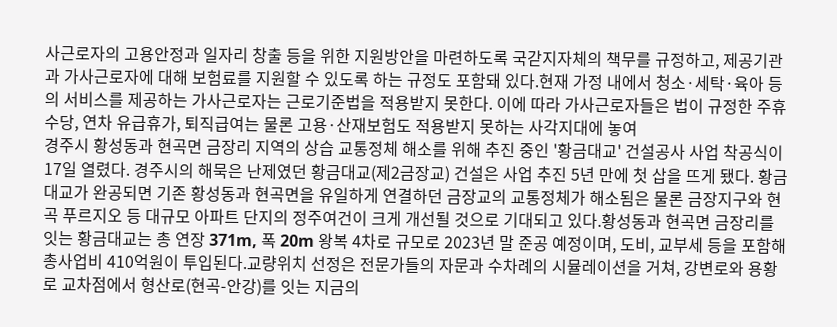사근로자의 고용안정과 일자리 창출 등을 위한 지원방안을 마련하도록 국갇지자체의 책무를 규정하고, 제공기관과 가사근로자에 대해 보험료를 지원할 수 있도록 하는 규정도 포함돼 있다.현재 가정 내에서 청소·세탁·육아 등의 서비스를 제공하는 가사근로자는 근로기준법을 적용받지 못한다. 이에 따라 가사근로자들은 법이 규정한 주휴수당, 연차 유급휴가, 퇴직급여는 물론 고용·산재보험도 적용받지 못하는 사각지대에 놓여
경주시 황성동과 현곡면 금장리 지역의 상습 교통정체 해소를 위해 추진 중인 '황금대교' 건설공사 사업 착공식이 17일 열렸다. 경주시의 해묵은 난제였던 황금대교(제2금장교) 건설은 사업 추진 5년 만에 첫 삽을 뜨게 됐다. 황금대교가 완공되면 기존 황성동과 현곡면을 유일하게 연결하던 금장교의 교통정체가 해소됨은 물론 금장지구와 현곡 푸르지오 등 대규모 아파트 단지의 정주여건이 크게 개선될 것으로 기대되고 있다.황성동과 현곡면 금장리를 잇는 황금대교는 총 연장 371m, 폭 20m 왕복 4차로 규모로 2023년 말 준공 예정이며, 도비, 교부세 등을 포함해 총사업비 410억원이 투입된다.교량위치 선정은 전문가들의 자문과 수차례의 시뮬레이션을 거쳐, 강변로와 용황로 교차점에서 형산로(현곡-안강)를 잇는 지금의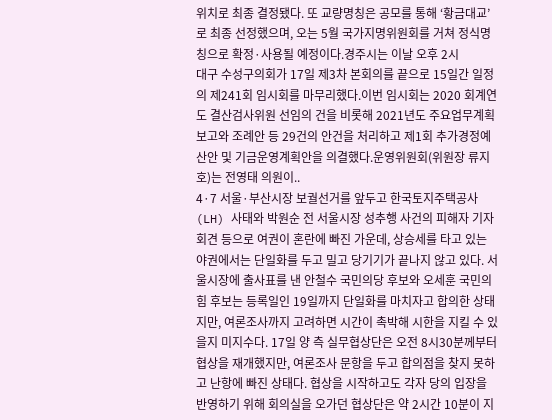위치로 최종 결정됐다. 또 교량명칭은 공모를 통해 ‘황금대교’로 최종 선정했으며, 오는 5월 국가지명위원회를 거쳐 정식명칭으로 확정·사용될 예정이다.경주시는 이날 오후 2시
대구 수성구의회가 17일 제3차 본회의를 끝으로 15일간 일정의 제241회 임시회를 마무리했다.이번 임시회는 2020 회계연도 결산검사위원 선임의 건을 비롯해 2021년도 주요업무계획 보고와 조례안 등 29건의 안건을 처리하고 제1회 추가경정예산안 및 기금운영계획안을 의결했다.운영위원회(위원장 류지호)는 전영태 의원이..
4·7 서울·부산시장 보궐선거를 앞두고 한국토지주택공사(LH) 사태와 박원순 전 서울시장 성추행 사건의 피해자 기자회견 등으로 여권이 혼란에 빠진 가운데, 상승세를 타고 있는 야권에서는 단일화를 두고 밀고 당기기가 끝나지 않고 있다. 서울시장에 출사표를 낸 안철수 국민의당 후보와 오세훈 국민의힘 후보는 등록일인 19일까지 단일화를 마치자고 합의한 상태지만, 여론조사까지 고려하면 시간이 촉박해 시한을 지킬 수 있을지 미지수다. 17일 양 측 실무협상단은 오전 8시30분께부터 협상을 재개했지만, 여론조사 문항을 두고 합의점을 찾지 못하고 난항에 빠진 상태다. 협상을 시작하고도 각자 당의 입장을 반영하기 위해 회의실을 오가던 협상단은 약 2시간 10분이 지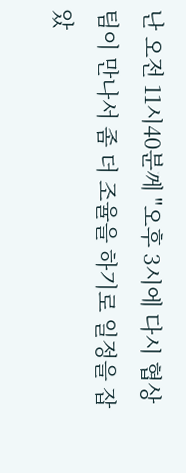난 오전 11시40분께 "오후 3시에 다시 협상팀이 만나서 좀 더 조율을 하기로 일정을 잡았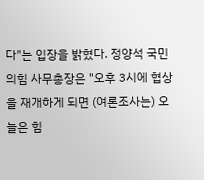다"는 입장을 밝혔다. 정양석 국민의힘 사무총장은 "오후 3시에 협상을 재개하게 되면 (여론조사는) 오늘은 힘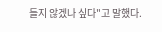들지 않겠나 싶다"고 말했다.